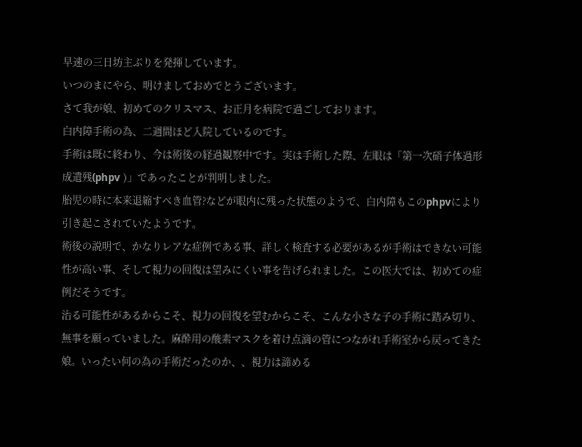早速の三日坊主ぶりを発揮しています。
いつのまにやら、明けましておめでとうございます。
さて我が娘、初めてのクリスマス、お正月を病院で過ごしております。
白内障手術の為、二週間ほど入院しているのです。
手術は既に終わり、今は術後の経過観察中です。実は手術した際、左眼は「第一次硝子体過形成遺残(phpv )」であったことが判明しました。
胎児の時に本来退縮すべき血管?などが眼内に残った状態のようで、白内障もこのphpvにより引き起こされていたようです。
術後の説明で、かなりレアな症例である事、詳しく検査する必要があるが手術はできない可能性が高い事、そして視力の回復は望みにくい事を告げられました。この医大では、初めての症例だそうです。
治る可能性があるからこそ、視力の回復を望むからこそ、こんな小さな子の手術に踏み切り、無事を願っていました。麻酔用の酸素マスクを着け点滴の管につながれ手術室から戻ってきた娘。いったい何の為の手術だったのか、、視力は諦める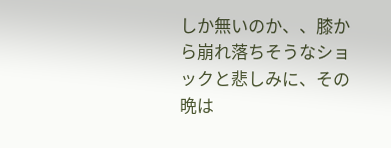しか無いのか、、膝から崩れ落ちそうなショックと悲しみに、その晩は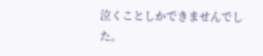泣くことしかできませんでした。